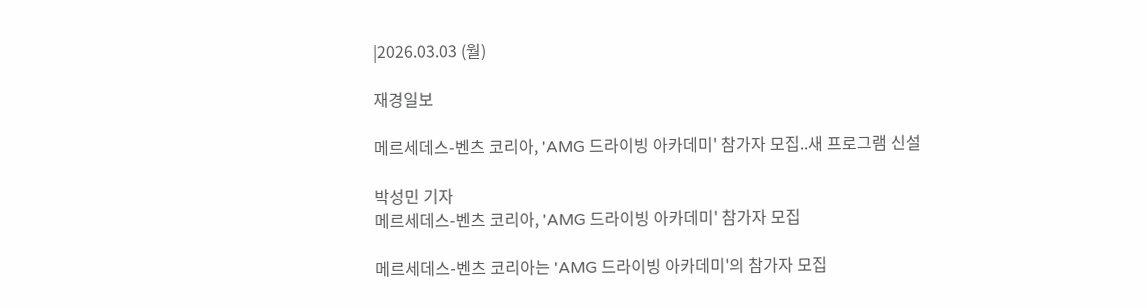|2026.03.03 (월)

재경일보

메르세데스-벤츠 코리아, 'AMG 드라이빙 아카데미' 참가자 모집..새 프로그램 신설

박성민 기자
메르세데스-벤츠 코리아, 'AMG 드라이빙 아카데미' 참가자 모집

메르세데스-벤츠 코리아는 'AMG 드라이빙 아카데미'의 참가자 모집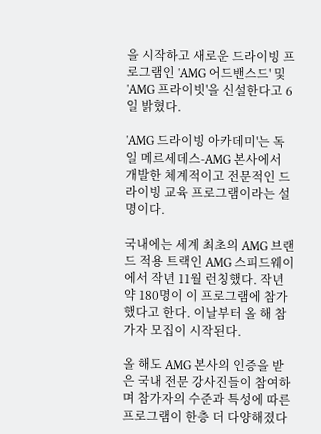을 시작하고 새로운 드라이빙 프로그램인 'AMG 어드밴스드' 및 'AMG 프라이빗'을 신설한다고 6일 밝혔다.

'AMG 드라이빙 아카데미'는 독일 메르세데스-AMG 본사에서 개발한 체계적이고 전문적인 드라이빙 교육 프로그램이라는 설명이다.

국내에는 세계 최초의 AMG 브랜드 적용 트랙인 AMG 스피드웨이에서 작년 11월 런칭했다. 작년 약 180명이 이 프로그램에 참가했다고 한다. 이날부터 올 해 참가자 모집이 시작된다.

올 해도 AMG 본사의 인증을 받은 국내 전문 강사진들이 참여하며 참가자의 수준과 특성에 따른 프로그램이 한층 더 다양해졌다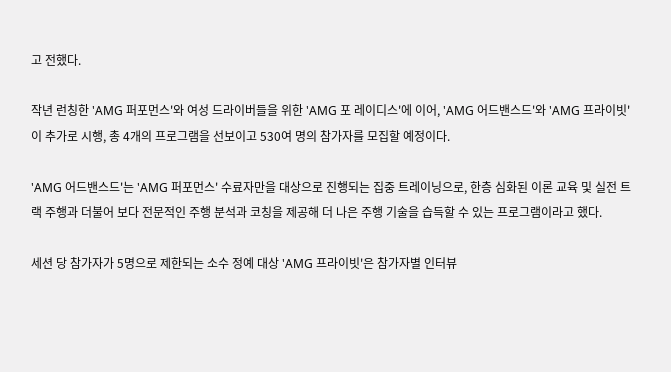고 전했다.

작년 런칭한 'AMG 퍼포먼스'와 여성 드라이버들을 위한 'AMG 포 레이디스'에 이어, 'AMG 어드밴스드'와 'AMG 프라이빗'이 추가로 시행, 총 4개의 프로그램을 선보이고 530여 명의 참가자를 모집할 예정이다.

'AMG 어드밴스드'는 'AMG 퍼포먼스' 수료자만을 대상으로 진행되는 집중 트레이닝으로, 한층 심화된 이론 교육 및 실전 트랙 주행과 더불어 보다 전문적인 주행 분석과 코칭을 제공해 더 나은 주행 기술을 습득할 수 있는 프로그램이라고 했다.

세션 당 참가자가 5명으로 제한되는 소수 정예 대상 'AMG 프라이빗'은 참가자별 인터뷰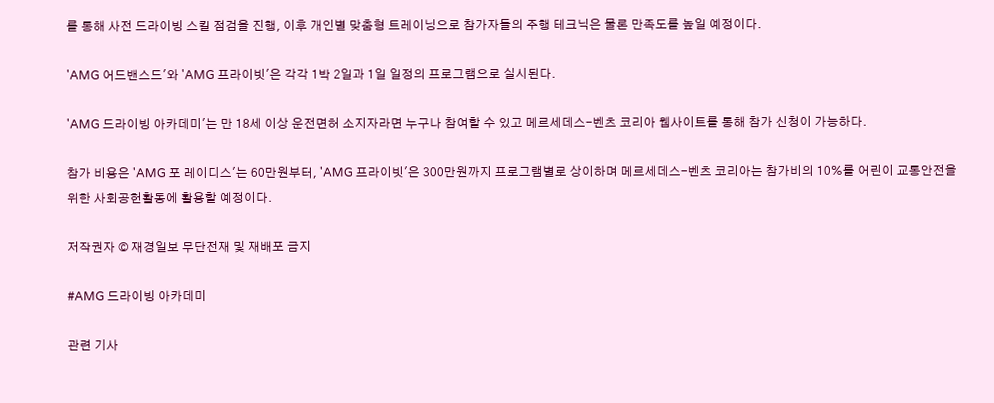를 통해 사전 드라이빙 스킬 점검을 진행, 이후 개인별 맞춤형 트레이닝으로 참가자들의 주행 테크닉은 물론 만족도를 높일 예정이다.

'AMG 어드밴스드'와 'AMG 프라이빗'은 각각 1박 2일과 1일 일정의 프로그램으로 실시된다.

'AMG 드라이빙 아카데미'는 만 18세 이상 운전면허 소지자라면 누구나 참여할 수 있고 메르세데스-벤츠 코리아 웹사이트를 통해 참가 신청이 가능하다.

참가 비용은 'AMG 포 레이디스'는 60만원부터, 'AMG 프라이빗'은 300만원까지 프로그램별로 상이하며 메르세데스-벤츠 코리아는 참가비의 10%를 어린이 교통안전을 위한 사회공헌활동에 활용할 예정이다.

저작권자 © 재경일보 무단전재 및 재배포 금지

#AMG 드라이빙 아카데미

관련 기사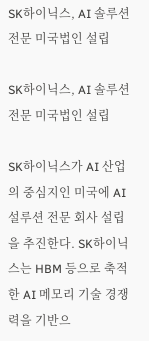SK하이닉스, AI 솔루션 전문 미국법인 설립

SK하이닉스, AI 솔루션 전문 미국법인 설립

SK하이닉스가 AI 산업의 중심지인 미국에 AI 설루션 전문 회사 설립을 추진한다. SK하이닉스는 HBM 등으로 축적한 AI 메모리 기술 경쟁력을 기반으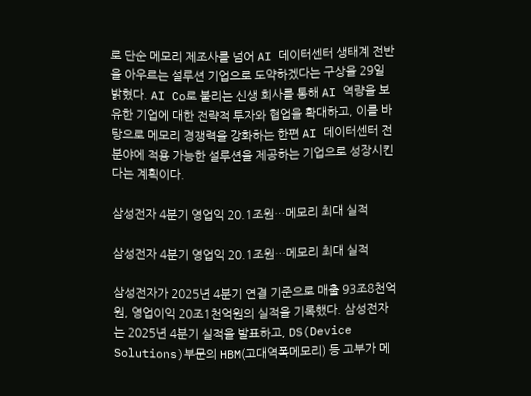로 단순 메모리 제조사를 넘어 AI 데이터센터 생태계 전반을 아우르는 설루션 기업으로 도약하겠다는 구상을 29일 밝혔다. AI Co로 불리는 신생 회사를 통해 AI 역량을 보유한 기업에 대한 전략적 투자와 협업을 확대하고, 이를 바탕으로 메모리 경쟁력을 강화하는 한편 AI 데이터센터 전 분야에 적용 가능한 설루션을 제공하는 기업으로 성장시킨다는 계획이다.

삼성전자 4분기 영업익 20.1조원…메모리 최대 실적

삼성전자 4분기 영업익 20.1조원…메모리 최대 실적

삼성전자가 2025년 4분기 연결 기준으로 매출 93조8천억원, 영업이익 20조1천억원의 실적을 기록했다. 삼성전자는 2025년 4분기 실적을 발표하고, DS(Device Solutions)부문의 HBM(고대역폭메모리) 등 고부가 메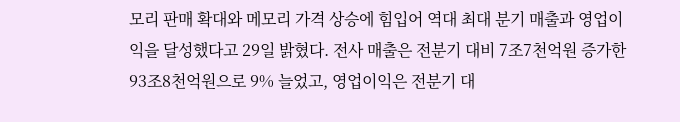모리 판매 확대와 메모리 가격 상승에 힘입어 역대 최대 분기 매출과 영업이익을 달성했다고 29일 밝혔다. 전사 매출은 전분기 대비 7조7천억원 증가한 93조8천억원으로 9% 늘었고, 영업이익은 전분기 대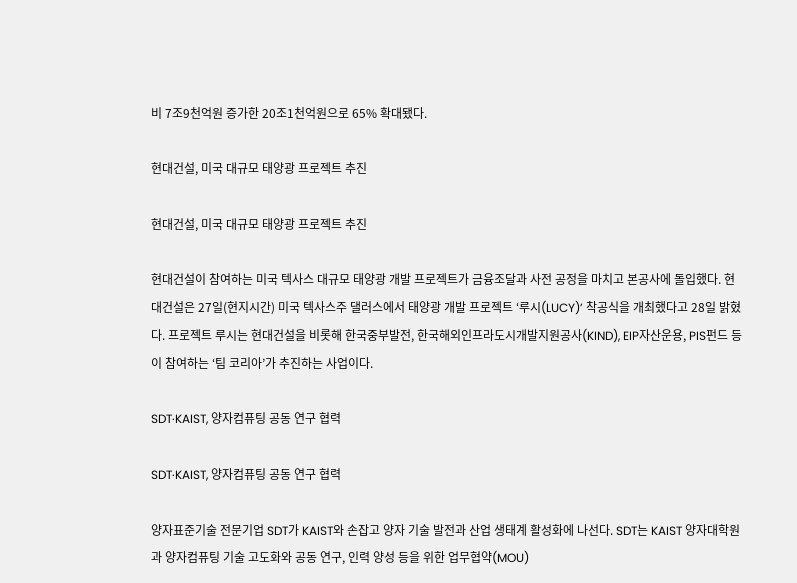비 7조9천억원 증가한 20조1천억원으로 65% 확대됐다.

현대건설, 미국 대규모 태양광 프로젝트 추진

현대건설, 미국 대규모 태양광 프로젝트 추진

현대건설이 참여하는 미국 텍사스 대규모 태양광 개발 프로젝트가 금융조달과 사전 공정을 마치고 본공사에 돌입했다. 현대건설은 27일(현지시간) 미국 텍사스주 댈러스에서 태양광 개발 프로젝트 ‘루시(LUCY)’ 착공식을 개최했다고 28일 밝혔다. 프로젝트 루시는 현대건설을 비롯해 한국중부발전, 한국해외인프라도시개발지원공사(KIND), EIP자산운용, PIS펀드 등이 참여하는 ‘팀 코리아’가 추진하는 사업이다.

SDT·KAIST, 양자컴퓨팅 공동 연구 협력

SDT·KAIST, 양자컴퓨팅 공동 연구 협력

양자표준기술 전문기업 SDT가 KAIST와 손잡고 양자 기술 발전과 산업 생태계 활성화에 나선다. SDT는 KAIST 양자대학원과 양자컴퓨팅 기술 고도화와 공동 연구, 인력 양성 등을 위한 업무협약(MOU)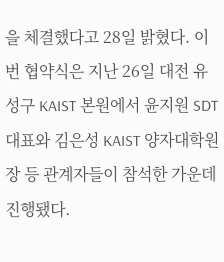을 체결했다고 28일 밝혔다. 이번 협약식은 지난 26일 대전 유성구 KAIST 본원에서 윤지원 SDT 대표와 김은성 KAIST 양자대학원장 등 관계자들이 참석한 가운데 진행됐다.